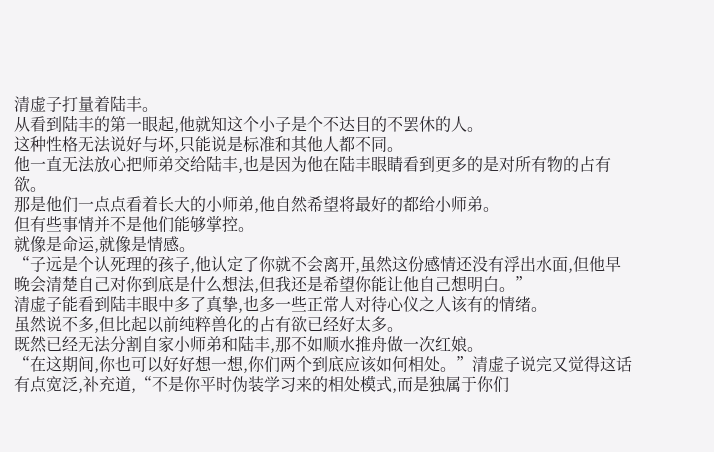清虚子打量着陆丰。
从看到陆丰的第一眼起,他就知这个小子是个不达目的不罢休的人。
这种性格无法说好与坏,只能说是标准和其他人都不同。
他一直无法放心把师弟交给陆丰,也是因为他在陆丰眼睛看到更多的是对所有物的占有欲。
那是他们一点点看着长大的小师弟,他自然希望将最好的都给小师弟。
但有些事情并不是他们能够掌控。
就像是命运,就像是情感。
“子远是个认死理的孩子,他认定了你就不会离开,虽然这份感情还没有浮出水面,但他早晚会清楚自己对你到底是什么想法,但我还是希望你能让他自己想明白。”
清虚子能看到陆丰眼中多了真挚,也多一些正常人对待心仪之人该有的情绪。
虽然说不多,但比起以前纯粹兽化的占有欲已经好太多。
既然已经无法分割自家小师弟和陆丰,那不如顺水推舟做一次红娘。
“在这期间,你也可以好好想一想,你们两个到底应该如何相处。”清虚子说完又觉得这话有点宽泛,补充道,“不是你平时伪装学习来的相处模式,而是独属于你们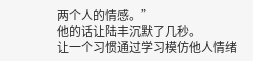两个人的情感。”
他的话让陆丰沉默了几秒。
让一个习惯通过学习模仿他人情绪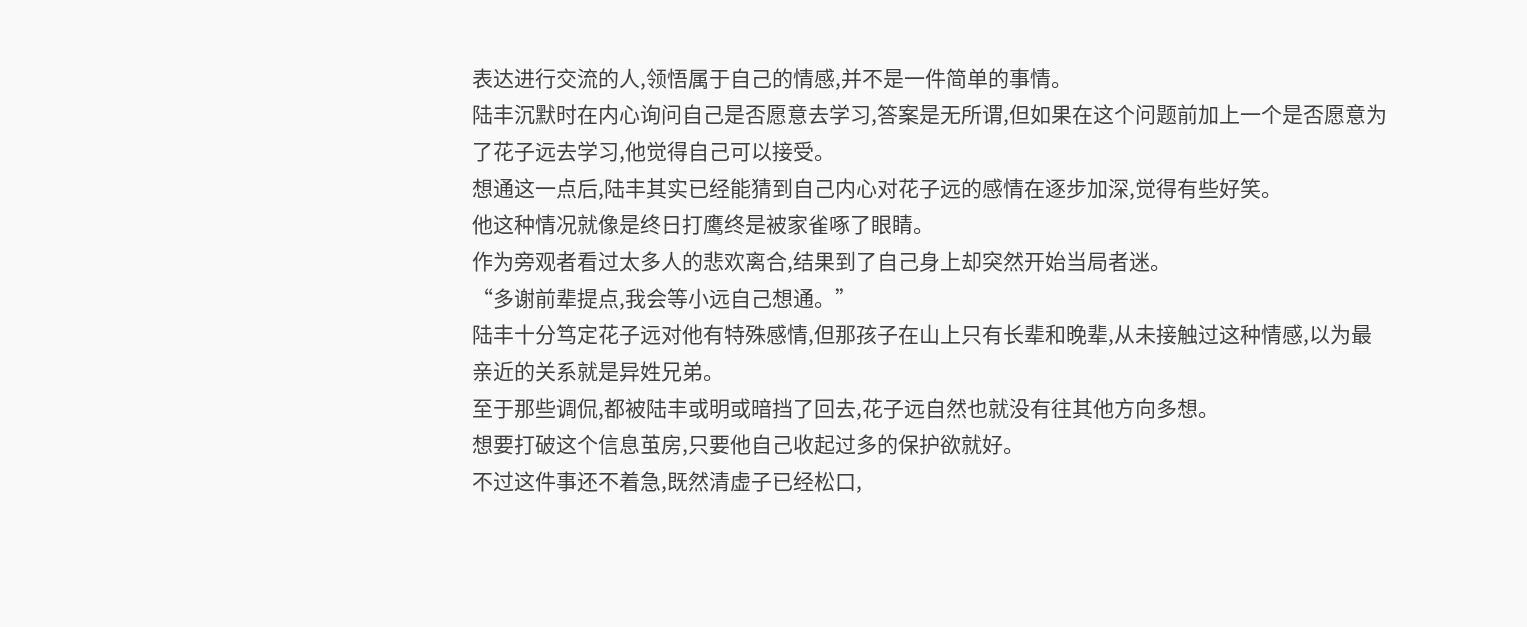表达进行交流的人,领悟属于自己的情感,并不是一件简单的事情。
陆丰沉默时在内心询问自己是否愿意去学习,答案是无所谓,但如果在这个问题前加上一个是否愿意为了花子远去学习,他觉得自己可以接受。
想通这一点后,陆丰其实已经能猜到自己内心对花子远的感情在逐步加深,觉得有些好笑。
他这种情况就像是终日打鹰终是被家雀啄了眼睛。
作为旁观者看过太多人的悲欢离合,结果到了自己身上却突然开始当局者迷。
“多谢前辈提点,我会等小远自己想通。”
陆丰十分笃定花子远对他有特殊感情,但那孩子在山上只有长辈和晚辈,从未接触过这种情感,以为最亲近的关系就是异姓兄弟。
至于那些调侃,都被陆丰或明或暗挡了回去,花子远自然也就没有往其他方向多想。
想要打破这个信息茧房,只要他自己收起过多的保护欲就好。
不过这件事还不着急,既然清虚子已经松口,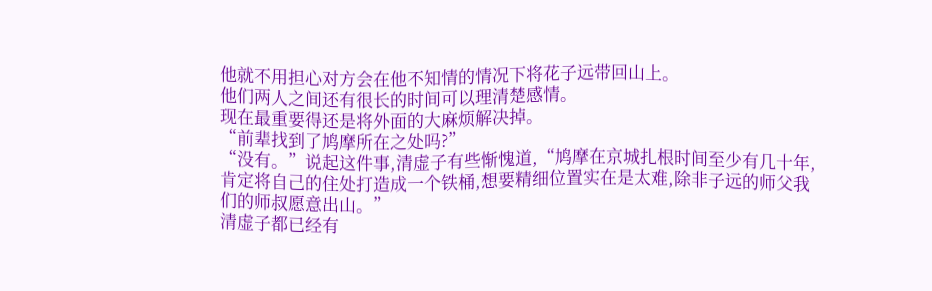他就不用担心对方会在他不知情的情况下将花子远带回山上。
他们两人之间还有很长的时间可以理清楚感情。
现在最重要得还是将外面的大麻烦解决掉。
“前辈找到了鸠摩所在之处吗?”
“没有。”说起这件事,清虚子有些惭愧道,“鸠摩在京城扎根时间至少有几十年,肯定将自己的住处打造成一个铁桶,想要精细位置实在是太难,除非子远的师父我们的师叔愿意出山。”
清虚子都已经有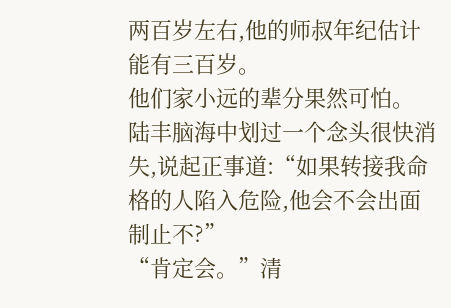两百岁左右,他的师叔年纪估计能有三百岁。
他们家小远的辈分果然可怕。
陆丰脑海中划过一个念头很快消失,说起正事道:“如果转接我命格的人陷入危险,他会不会出面制止不?”
“肯定会。”清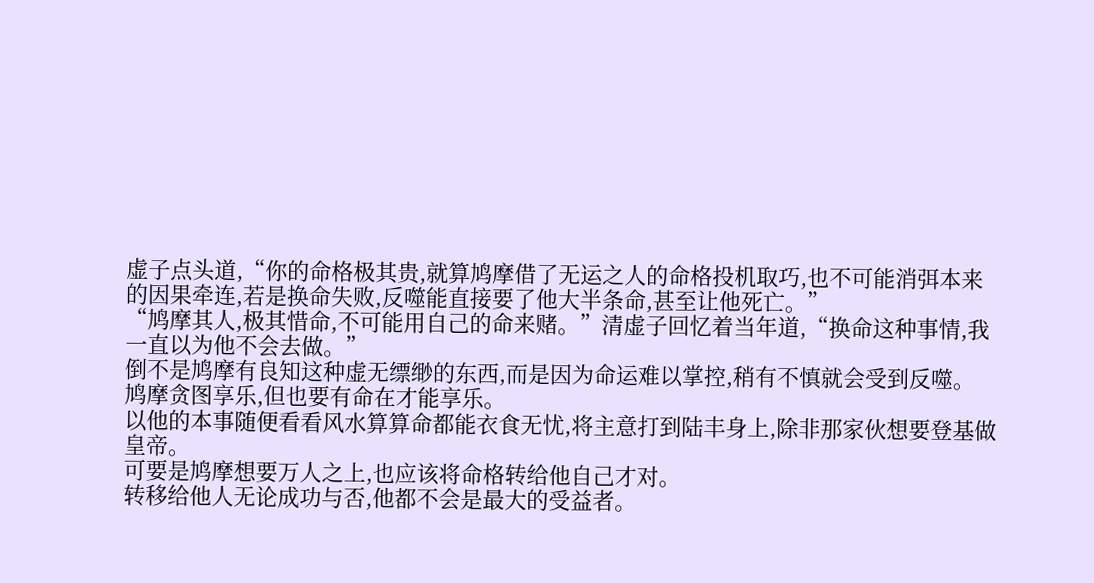虚子点头道,“你的命格极其贵,就算鸠摩借了无运之人的命格投机取巧,也不可能消弭本来的因果牵连,若是换命失败,反噬能直接要了他大半条命,甚至让他死亡。”
“鸠摩其人,极其惜命,不可能用自己的命来赌。”清虚子回忆着当年道,“换命这种事情,我一直以为他不会去做。”
倒不是鸠摩有良知这种虚无缥缈的东西,而是因为命运难以掌控,稍有不慎就会受到反噬。
鸠摩贪图享乐,但也要有命在才能享乐。
以他的本事随便看看风水算算命都能衣食无忧,将主意打到陆丰身上,除非那家伙想要登基做皇帝。
可要是鸠摩想要万人之上,也应该将命格转给他自己才对。
转移给他人无论成功与否,他都不会是最大的受益者。